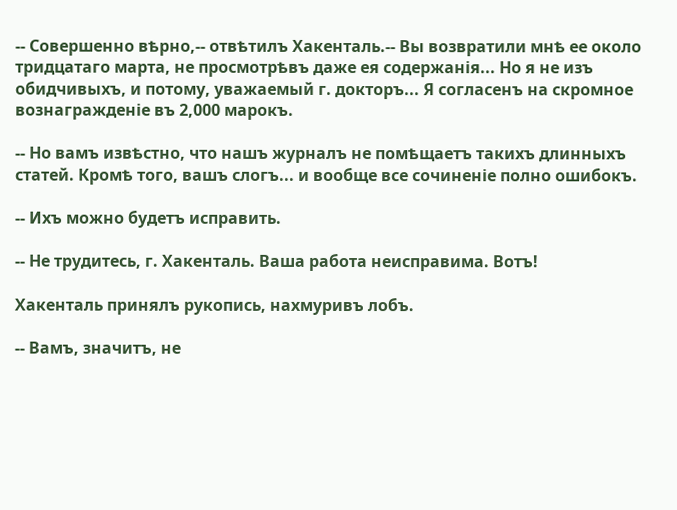-- Совершенно вѣрно,-- отвѣтилъ Хакенталь.-- Вы возвратили мнѣ ее около тридцатаго марта, не просмотрѣвъ даже ея содержанія... Но я не изъ обидчивыхъ, и потому, уважаемый г. докторъ... Я согласенъ на скромное вознагражденіе въ 2,000 марокъ.

-- Но вамъ извѣстно, что нашъ журналъ не помѣщаетъ такихъ длинныхъ статей. Кромѣ того, вашъ слогъ... и вообще все сочиненіе полно ошибокъ.

-- Ихъ можно будетъ исправить.

-- Не трудитесь, г. Хакенталь. Ваша работа неисправима. Вотъ!

Хакенталь принялъ рукопись, нахмуривъ лобъ.

-- Вамъ, значитъ, не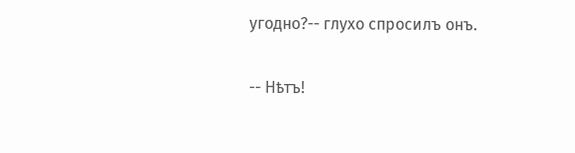угодно?-- глухо спросилъ онъ.

-- Нѣтъ!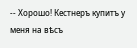-- Хорошо! Кестнеръ купитъ у меня на вѣсъ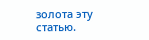золота эту статью.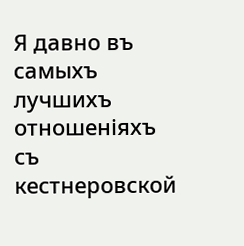Я давно въ самыхъ лучшихъ отношеніяхъ съ кестнеровской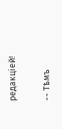редакціей!

-- Тѣмъ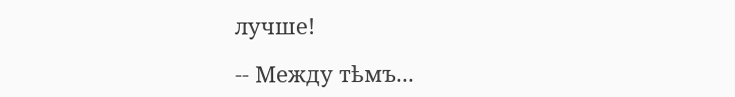лучше!

-- Между тѣмъ...